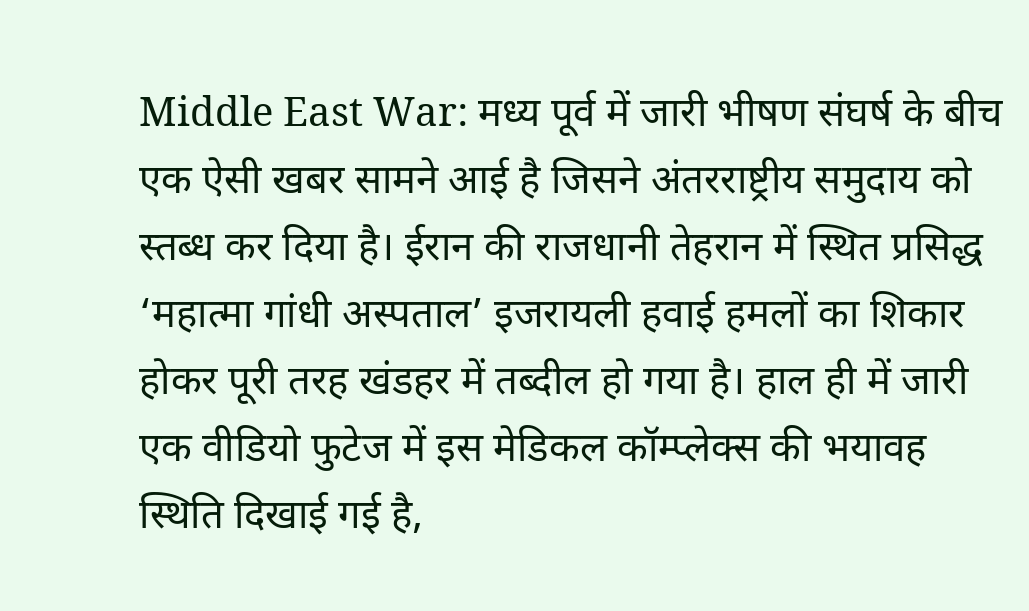Middle East War: मध्य पूर्व में जारी भीषण संघर्ष के बीच एक ऐसी खबर सामने आई है जिसने अंतरराष्ट्रीय समुदाय को स्तब्ध कर दिया है। ईरान की राजधानी तेहरान में स्थित प्रसिद्ध ‘महात्मा गांधी अस्पताल’ इजरायली हवाई हमलों का शिकार होकर पूरी तरह खंडहर में तब्दील हो गया है। हाल ही में जारी एक वीडियो फुटेज में इस मेडिकल कॉम्प्लेक्स की भयावह स्थिति दिखाई गई है,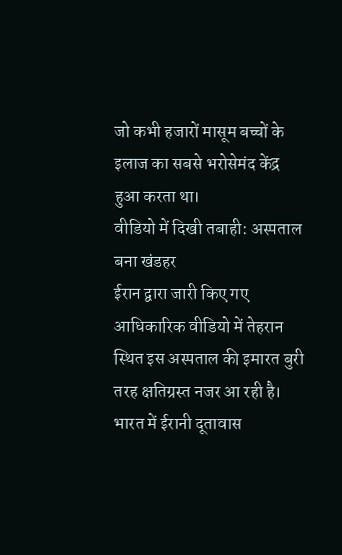जो कभी हजारों मासूम बच्चों के इलाज का सबसे भरोसेमंद केंद्र हुआ करता था।
वीडियो में दिखी तबाही: अस्पताल बना खंडहर
ईरान द्वारा जारी किए गए आधिकारिक वीडियो में तेहरान स्थित इस अस्पताल की इमारत बुरी तरह क्षतिग्रस्त नजर आ रही है। भारत में ईरानी दूतावास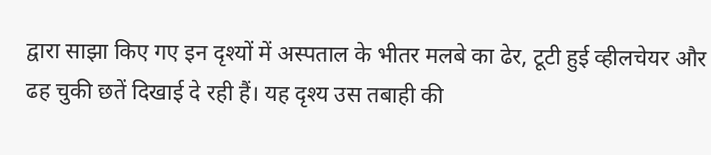द्वारा साझा किए गए इन दृश्यों में अस्पताल के भीतर मलबे का ढेर, टूटी हुई व्हीलचेयर और ढह चुकी छतें दिखाई दे रही हैं। यह दृश्य उस तबाही की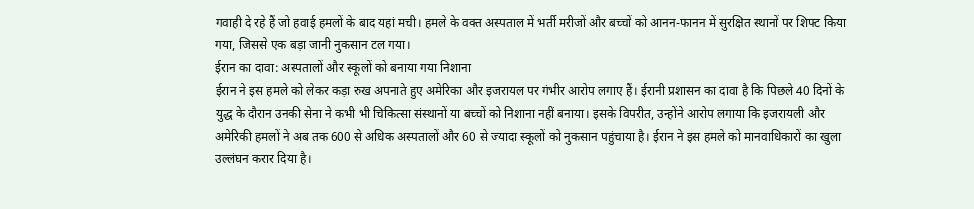गवाही दे रहे हैं जो हवाई हमलों के बाद यहां मची। हमले के वक्त अस्पताल में भर्ती मरीजों और बच्चों को आनन-फानन में सुरक्षित स्थानों पर शिफ्ट किया गया, जिससे एक बड़ा जानी नुकसान टल गया।
ईरान का दावा: अस्पतालों और स्कूलों को बनाया गया निशाना
ईरान ने इस हमले को लेकर कड़ा रुख अपनाते हुए अमेरिका और इजरायल पर गंभीर आरोप लगाए हैं। ईरानी प्रशासन का दावा है कि पिछले 40 दिनों के युद्ध के दौरान उनकी सेना ने कभी भी चिकित्सा संस्थानों या बच्चों को निशाना नहीं बनाया। इसके विपरीत, उन्होंने आरोप लगाया कि इजरायली और अमेरिकी हमलों ने अब तक 600 से अधिक अस्पतालों और 60 से ज्यादा स्कूलों को नुकसान पहुंचाया है। ईरान ने इस हमले को मानवाधिकारों का खुला उल्लंघन करार दिया है।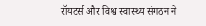रॉयटर्स और विश्व स्वास्थ्य संगठन ने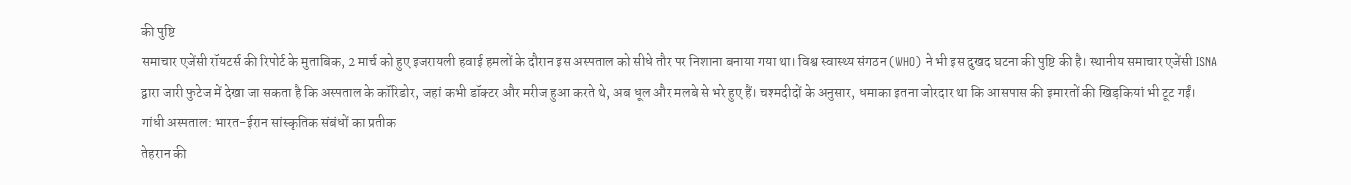की पुष्टि
समाचार एजेंसी रॉयटर्स की रिपोर्ट के मुताबिक, 2 मार्च को हुए इजरायली हवाई हमलों के दौरान इस अस्पताल को सीधे तौर पर निशाना बनाया गया था। विश्व स्वास्थ्य संगठन (WHO) ने भी इस दुखद घटना की पुष्टि की है। स्थानीय समाचार एजेंसी ISNA द्वारा जारी फुटेज में देखा जा सकता है कि अस्पताल के कॉरिडोर, जहां कभी डॉक्टर और मरीज हुआ करते थे, अब धूल और मलबे से भरे हुए हैं। चश्मदीदों के अनुसार, धमाका इतना जोरदार था कि आसपास की इमारतों की खिड़कियां भी टूट गईं।
गांधी अस्पताल: भारत-ईरान सांस्कृतिक संबंधों का प्रतीक
तेहरान की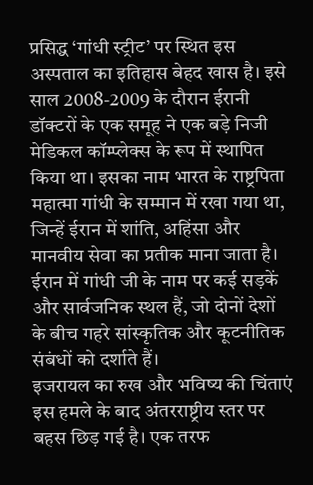प्रसिद्ध ‘गांधी स्ट्रीट’ पर स्थित इस अस्पताल का इतिहास बेहद खास है। इसे साल 2008-2009 के दौरान ईरानी डॉक्टरों के एक समूह ने एक बड़े निजी मेडिकल कॉम्प्लेक्स के रूप में स्थापित किया था। इसका नाम भारत के राष्ट्रपिता महात्मा गांधी के सम्मान में रखा गया था, जिन्हें ईरान में शांति, अहिंसा और मानवीय सेवा का प्रतीक माना जाता है। ईरान में गांधी जी के नाम पर कई सड़कें और सार्वजनिक स्थल हैं, जो दोनों देशों के बीच गहरे सांस्कृतिक और कूटनीतिक संबंधों को दर्शाते हैं।
इजरायल का रुख और भविष्य की चिंताएं
इस हमले के बाद अंतरराष्ट्रीय स्तर पर बहस छिड़ गई है। एक तरफ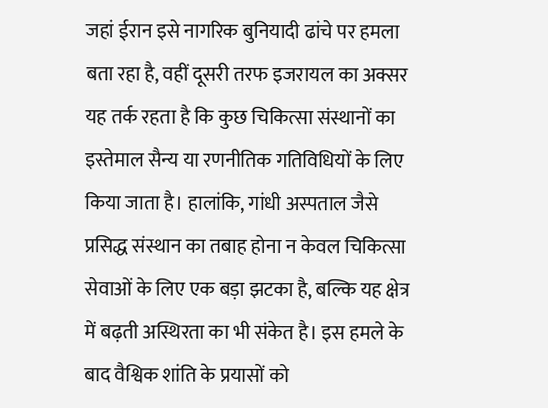जहां ईरान इसे नागरिक बुनियादी ढांचे पर हमला बता रहा है, वहीं दूसरी तरफ इजरायल का अक्सर यह तर्क रहता है कि कुछ चिकित्सा संस्थानों का इस्तेमाल सैन्य या रणनीतिक गतिविधियों के लिए किया जाता है। हालांकि, गांधी अस्पताल जैसे प्रसिद्ध संस्थान का तबाह होना न केवल चिकित्सा सेवाओं के लिए एक बड़ा झटका है, बल्कि यह क्षेत्र में बढ़ती अस्थिरता का भी संकेत है। इस हमले के बाद वैश्विक शांति के प्रयासों को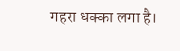गहरा धक्का लगा है।